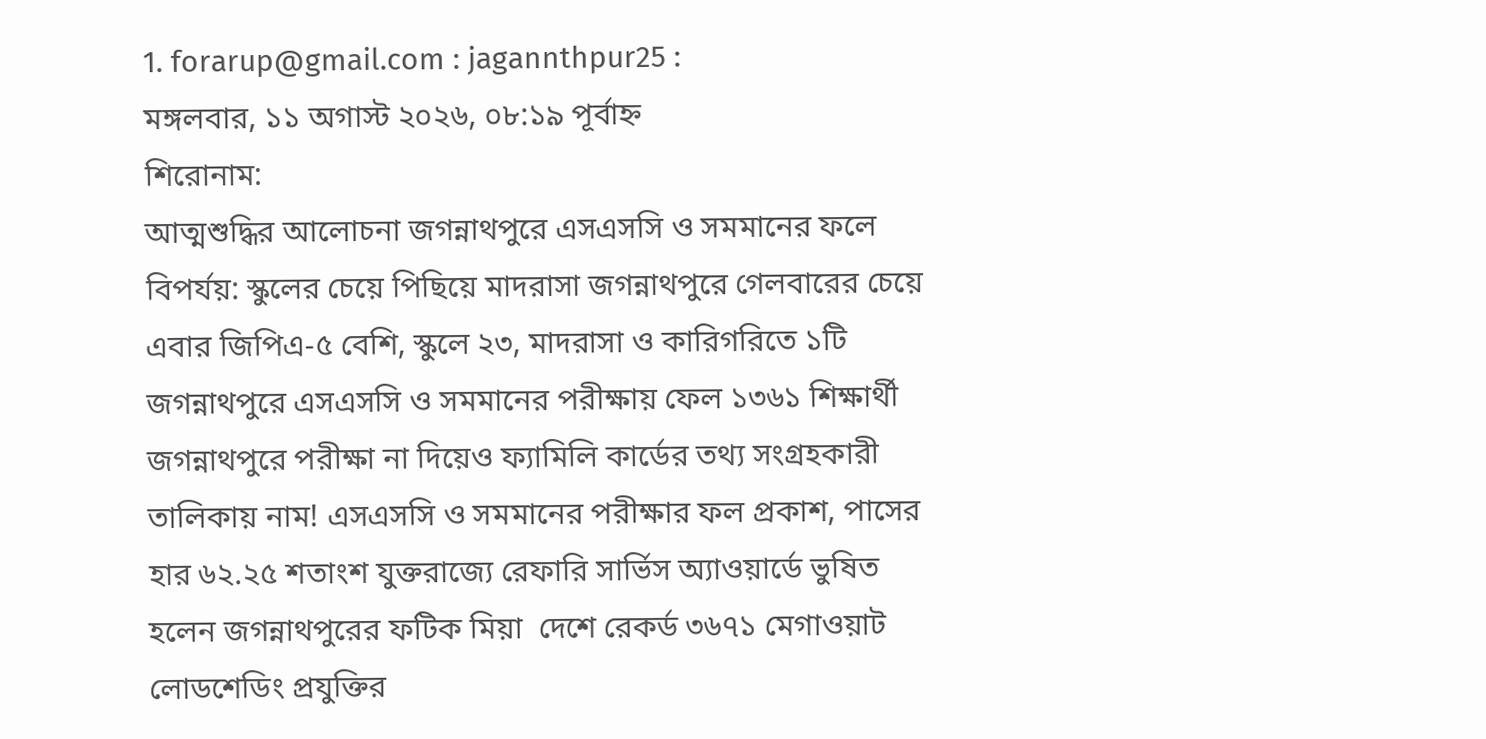1. forarup@gmail.com : jagannthpur25 :
মঙ্গলবার, ১১ অগাস্ট ২০২৬, ০৮:১৯ পূর্বাহ্ন
শিরোনাম:
আত্মশুদ্ধির আলোচনা জগন্নাথপুরে এসএসসি ও সমমানের ফলে বিপর্যয়: স্কুলের চেয়ে পিছিয়ে মাদরাসা জগন্নাথপুরে গেলবারের চেয়ে এবার জিপিএ-৫ বেশি, স্কুলে ২৩, মাদরাসা ও কারিগরিতে ১টি জগন্নাথপুরে এসএসসি ও সমমানের পরীক্ষায় ফেল ১৩৬১ শিক্ষার্থী জগন্নাথপুরে পরীক্ষা না দিয়েও ফ্যামিলি কার্ডের তথ্য সংগ্রহকারী তালিকায় নাম! এসএসসি ও সমমানের পরীক্ষার ফল প্রকাশ, পাসের হার ৬২.২৫ শতাংশ যুক্তরাজ্যে রেফারি সার্ভিস অ্যাওয়ার্ডে ভুষিত হলেন জগন্নাথপুরের ফটিক মিয়া  দেশে রেকর্ড ৩৬৭১ মেগাওয়াট লোডশেডিং প্রযুক্তির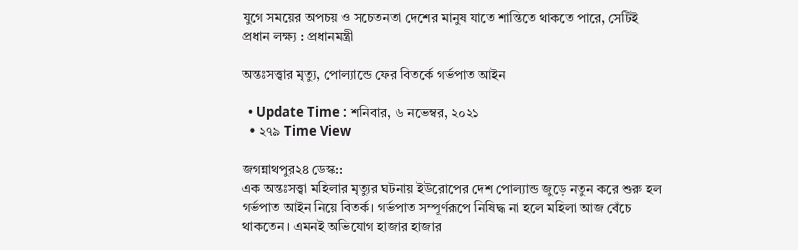যুগে সময়ের অপচয় ও সচেতনতা দেশের মানুষ যাতে শান্তিতে থাকতে পারে, সেটিই প্রধান লক্ষ্য : প্রধানমন্ত্রী

অন্তঃসত্ত্বার মৃত্যু, পোল্যান্ডে ফের বিতর্কে গর্ভপাত আইন

  • Update Time : শনিবার, ৬ নভেম্বর, ২০২১
  • ২৭৯ Time View

জগন্নাথপুর২৪ ডেস্ক::
এক অন্তঃসত্ত্বা মহিলার মৃত্যুর ঘটনায় ইউরোপের দেশ পোল্যান্ড জুড়ে নতুন করে শুরু হল গর্ভপাত আইন নিয়ে বিতর্ক। গর্ভপাত সম্পূর্ণরূপে নিষিদ্ধ না হলে মহিলা আজ বেঁচে থাকতেন। এমনই অভিযোগ হাজার হাজার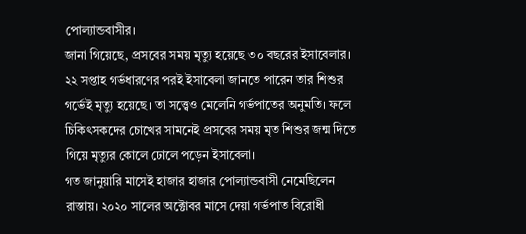পোল্যান্ডবাসীর।
জানা গিয়েছে, প্রসবের সময় মৃত্যু হয়েছে ৩০ বছরের ইসাবেলার। ২২ সপ্তাহ গর্ভধারণের পরই ইসাবেলা জানতে পারেন তার শিশুর গর্ভেই মৃত্যু হয়েছে। তা সত্ত্বেও মেলেনি গর্ভপাতের অনুমতি। ফলে চিকিৎসকদের চোখের সামনেই প্রসবের সময় মৃত শিশুর জন্ম দিতে গিয়ে মৃত্যুর কোলে ঢোলে পড়েন ইসাবেলা।
গত জানুয়ারি মাসেই হাজার হাজার পোল্যান্ডবাসী নেমেছিলেন রাস্তায়। ২০২০ সালের অক্টোবর মাসে দেয়া গর্ভপাত বিরোধী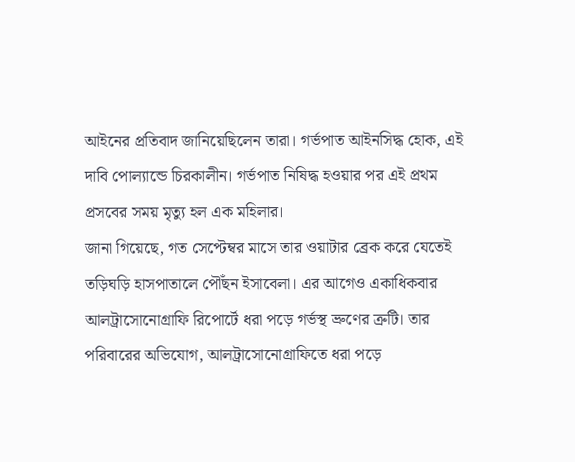আইনের প্রতিবাদ জানিয়েছিলেন তারা। গর্ভপাত আইনসিদ্ধ হোক, এই দাবি পোল্যান্ডে চিরকালীন। গর্ভপাত নিষিদ্ধ হওয়ার পর এই প্রথম প্রসবের সময় মৃত্যু হল এক মহিলার।
জানা গিয়েছে, গত সেপ্টেম্বর মাসে তার ওয়াটার ব্রেক করে যেতেই তড়িঘড়ি হাসপাতালে পৌঁছন ইসাবেলা। এর আগেও একাধিকবার আলট্রাসোনোগ্রাফি রিপোর্টে ধরা পড়ে গর্ভস্থ ভ্রুণের ত্রুটি। তার পরিবারের অভিযোগ, আলট্রাসোনোগ্রাফিতে ধরা পড়ে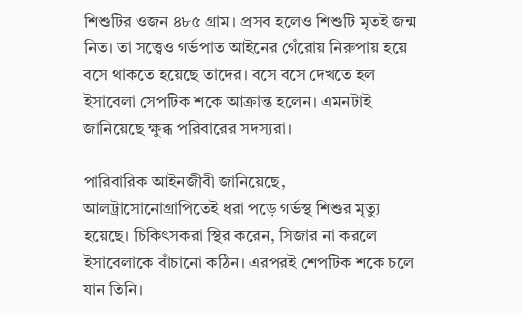শিশুটির ওজন ৪৮৫ গ্রাম। প্রসব হলেও শিশুটি মৃতই জন্ম নিত। তা সত্ত্বেও গর্ভপাত আইনের গেঁরোয় নিরুপায় হয়ে বসে থাকতে হয়েছে তাদের। বসে বসে দেখতে হল ইসাবেলা সেপটিক শকে আক্রান্ত হলেন। এমনটাই জানিয়েছে ক্ষুব্ধ পরিবারের সদস্যরা।

পারিবারিক আইনজীবী জানিয়েছে, আলট্রাসোনোগ্রাপিতেই ধরা পড়ে গর্ভস্থ শিশুর মৃত্যু হয়েছে। চিকিৎসকরা স্থির করেন, সিজার না করলে ইসাবেলাকে বাঁচানো কঠিন। এরপরই শেপটিক শকে চলে যান তিনি।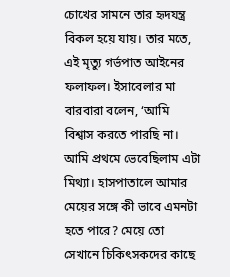চোখের সামনে তার হৃদযন্ত্র বিকল হয়ে যায়। তার মতে, এই মৃত্যু গর্ভপাত আইনের ফলাফল। ইসাবেলার মা বারবারা বলেন, ‘আমি বিশ্বাস করতে পারছি না। আমি প্রথমে ভেবেছিলাম এটা মিথ্যা। হাসপাতালে আমার মেয়ের সঙ্গে কী ভাবে এমনটা হতে পারে? মেয়ে তো সেখানে চিকিৎসকদের কাছে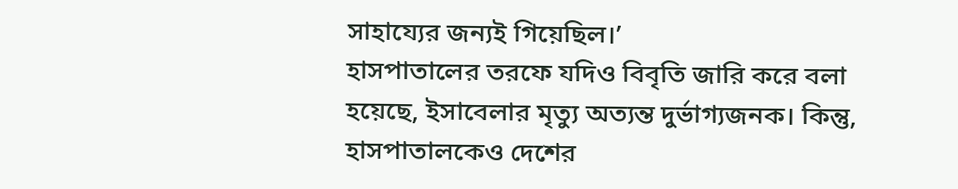সাহায্যের জন্যই গিয়েছিল।’
হাসপাতালের তরফে যদিও বিবৃতি জারি করে বলা হয়েছে, ইসাবেলার মৃত্যু অত্যন্ত দুর্ভাগ্যজনক। কিন্তু, হাসপাতালকেও দেশের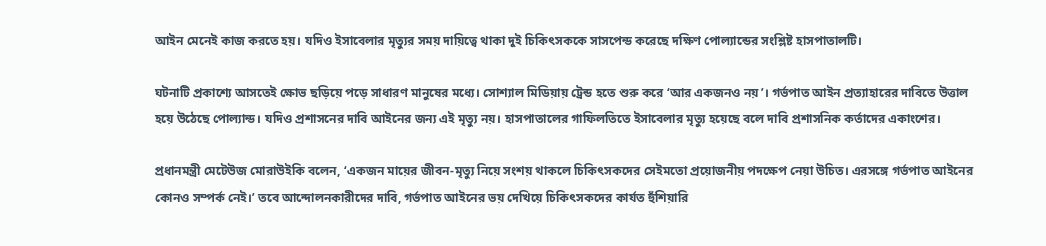আইন মেনেই কাজ করতে হয়। যদিও ইসাবেলার মৃত্যুর সময় দায়িত্বে থাকা দুই চিকিৎসককে সাসপেন্ড করেছে দক্ষিণ পোল্যান্ডের সংশ্লিষ্ট হাসপাতালটি।

ঘটনাটি প্রকাশ্যে আসতেই ক্ষোভ ছড়িয়ে পড়ে সাধারণ মানুষের মধ্যে। সোশ্যাল মিডিয়ায় ট্রেন্ড হতে শুরু করে ‘আর একজনও নয়’। গর্ভপাত আইন প্রত্যাহারের দাবিতে উত্তাল হয়ে উঠেছে পোল্যান্ড। যদিও প্রশাসনের দাবি আইনের জন্য এই মৃত্যু নয়। হাসপাতালের গাফিলতিতে ইসাবেলার মৃত্যু হয়েছে বলে দাবি প্রশাসনিক কর্তাদের একাংশের।

প্রধানমন্ত্রী মেটেউজ মোরাউইকি বলেন, ‘একজন মায়ের জীবন-মৃত্যু নিয়ে সংশয় থাকলে চিকিৎসকদের সেইমতো প্রয়োজনীয় পদক্ষেপ নেয়া উচিত। এরসঙ্গে গর্ভপাত আইনের কোনও সম্পর্ক নেই।’ তবে আন্দোলনকারীদের দাবি, গর্ভপাত আইনের ভয় দেখিয়ে চিকিৎসকদের কার্যত হুঁশিয়ারি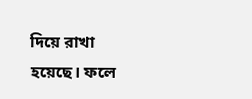দিয়ে রাখা হয়েছে। ফলে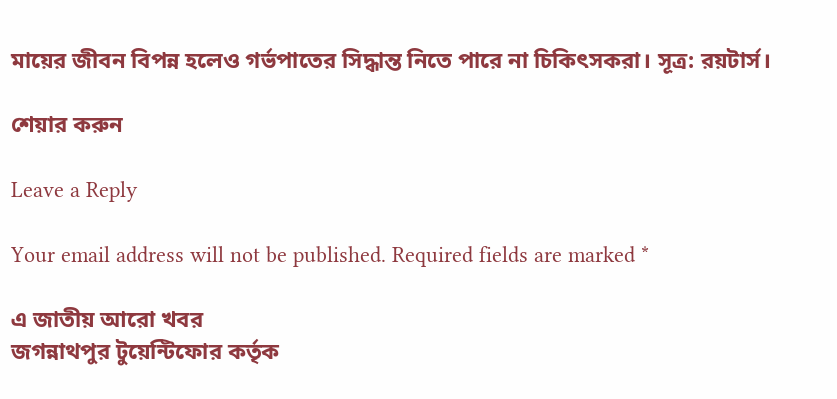মায়ের জীবন বিপন্ন হলেও গর্ভপাতের সিদ্ধান্ত নিতে পারে না চিকিৎসকরা। সূত্র: রয়টার্স।

শেয়ার করুন

Leave a Reply

Your email address will not be published. Required fields are marked *

এ জাতীয় আরো খবর
জগন্নাথপুর টুয়েন্টিফোর কর্তৃক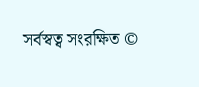সর্বস্বত্ব সংরক্ষিত ©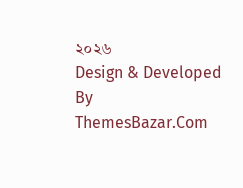২০২৬
Design & Developed By ThemesBazar.Com